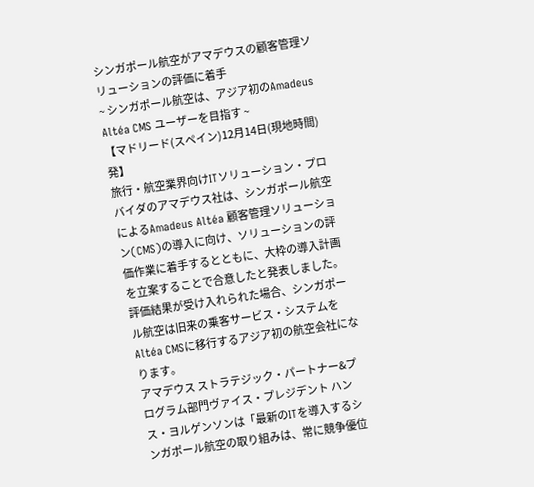シンガポール航空がアマデウスの顧客管理ソリューションの評価に着手
~ シンガポール航空は、アジア初のAmadeus Altéa CMS ユーザーを目指す ~
【マドリード(スペイン)12月14日(現地時間)発】
旅行・航空業界向けITソリューション・プロバイダのアマデウス社は、シンガポール航空によるAmadeus Altéa 顧客管理ソリューション(CMS)の導入に向け、ソリューションの評価作業に着手するとともに、大枠の導入計画を立案することで合意したと発表しました。評価結果が受け入れられた場合、シンガポール航空は旧来の乗客サービス・システムをAltéa CMSに移行するアジア初の航空会社になります。
アマデウス ストラテジック・パートナー&プログラム部門ヴァイス・プレジデント ハンス・ヨルゲンソンは「最新のITを導入するシンガポール航空の取り組みは、常に競争優位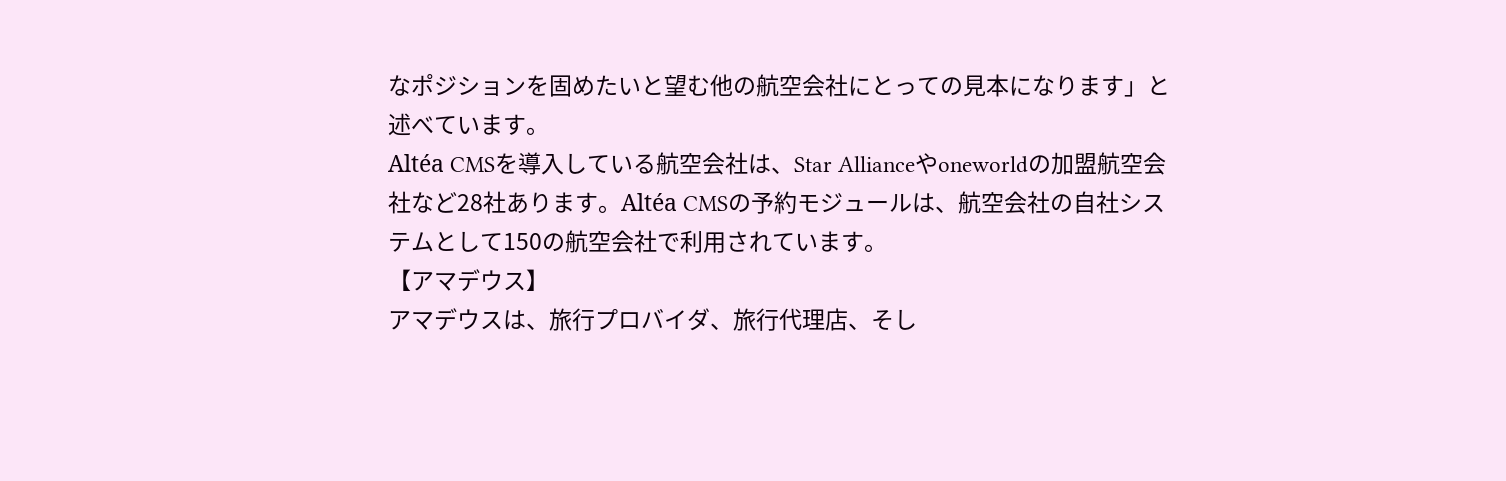なポジションを固めたいと望む他の航空会社にとっての見本になります」と述べています。
Altéa CMSを導入している航空会社は、Star Allianceやoneworldの加盟航空会社など28社あります。Altéa CMSの予約モジュールは、航空会社の自社システムとして150の航空会社で利用されています。
【アマデウス】
アマデウスは、旅行プロバイダ、旅行代理店、そし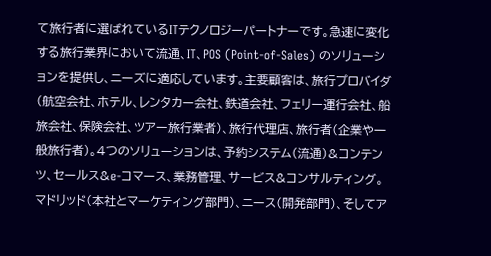て旅行者に選ばれているITテクノロジーパートナーです。急速に変化する旅行業界において流通、IT、POS (Point-of-Sales) のソリューションを提供し、ニーズに適応しています。主要顧客は、旅行プロバイダ(航空会社、ホテル、レンタカー会社、鉄道会社、フェリー運行会社、船旅会社、保険会社、ツアー旅行業者)、旅行代理店、旅行者(企業や一般旅行者)。4つのソリューションは、予約システム(流通)&コンテンツ、セールス&e-コマース、業務管理、サービス&コンサルティング。マドリッド(本社とマーケティング部門)、ニース(開発部門)、そしてア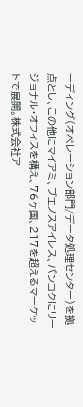ーディング(オペレーション部門/データ処理センター)を拠点とし、この他にマイアミ、ブエノスアイレス、バンコクにリージョナル・オフィスを構え、76ヶ国、217を超えるマーケットで展開。株式会社ア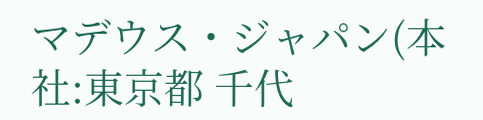マデウス・ジャパン(本社:東京都 千代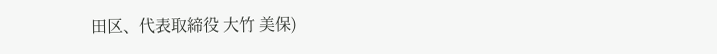田区、代表取締役 大竹 美保)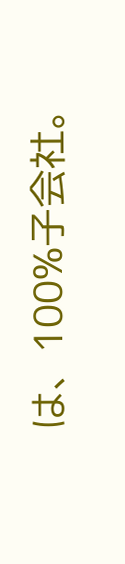は、100%子会社。